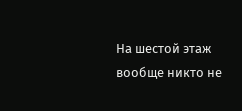На шестой этаж вообще никто не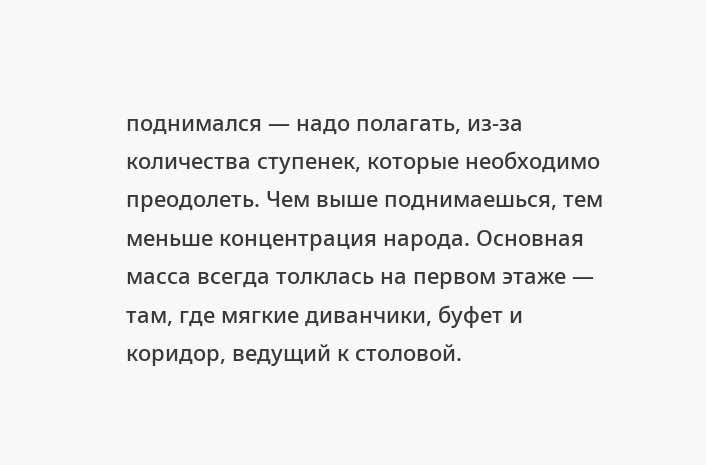поднимался — надо полагать, из-за количества ступенек, которые необходимо преодолеть. Чем выше поднимаешься, тем меньше концентрация народа. Основная масса всегда толклась на первом этаже — там, где мягкие диванчики, буфет и коридор, ведущий к столовой.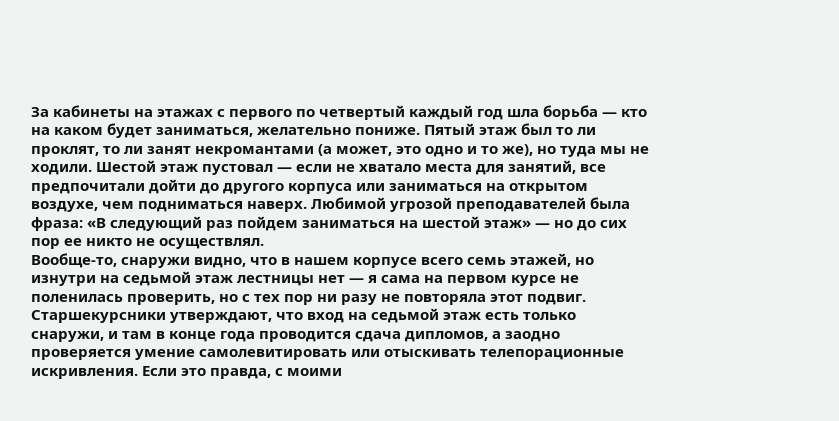За кабинеты на этажах с первого по четвертый каждый год шла борьба — кто на каком будет заниматься, желательно пониже. Пятый этаж был то ли проклят, то ли занят некромантами (а может, это одно и то же), но туда мы не ходили. Шестой этаж пустовал — если не хватало места для занятий, все предпочитали дойти до другого корпуса или заниматься на открытом воздухе, чем подниматься наверх. Любимой угрозой преподавателей была фраза: «В следующий раз пойдем заниматься на шестой этаж» — но до сих пор ее никто не осуществлял.
Вообще-то, снаружи видно, что в нашем корпусе всего семь этажей, но изнутри на седьмой этаж лестницы нет — я сама на первом курсе не поленилась проверить, но с тех пор ни разу не повторяла этот подвиг. Старшекурсники утверждают, что вход на седьмой этаж есть только снаружи, и там в конце года проводится сдача дипломов, а заодно проверяется умение самолевитировать или отыскивать телепорационные искривления. Если это правда, с моими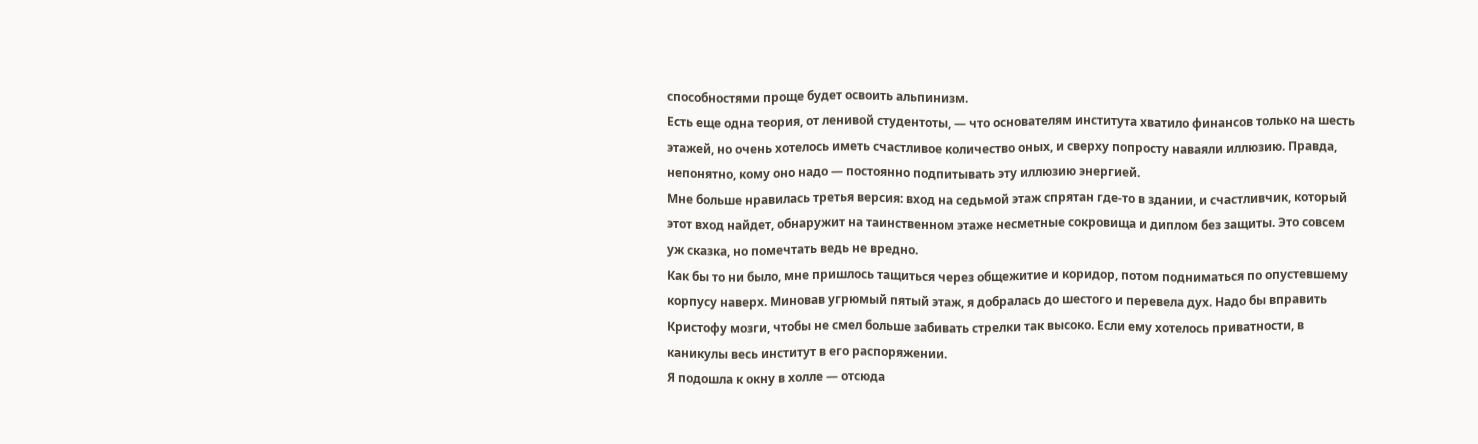способностями проще будет освоить альпинизм.
Есть еще одна теория, от ленивой студентоты, — что основателям института хватило финансов только на шесть этажей, но очень хотелось иметь счастливое количество оных, и сверху попросту наваяли иллюзию. Правда, непонятно, кому оно надо — постоянно подпитывать эту иллюзию энергией.
Мне больше нравилась третья версия: вход на седьмой этаж спрятан где-то в здании, и счастливчик, который этот вход найдет, обнаружит на таинственном этаже несметные сокровища и диплом без защиты. Это совсем уж сказка, но помечтать ведь не вредно.
Как бы то ни было, мне пришлось тащиться через общежитие и коридор, потом подниматься по опустевшему корпусу наверх. Миновав угрюмый пятый этаж, я добралась до шестого и перевела дух. Надо бы вправить Кристофу мозги, чтобы не смел больше забивать стрелки так высоко. Если ему хотелось приватности, в каникулы весь институт в его распоряжении.
Я подошла к окну в холле — отсюда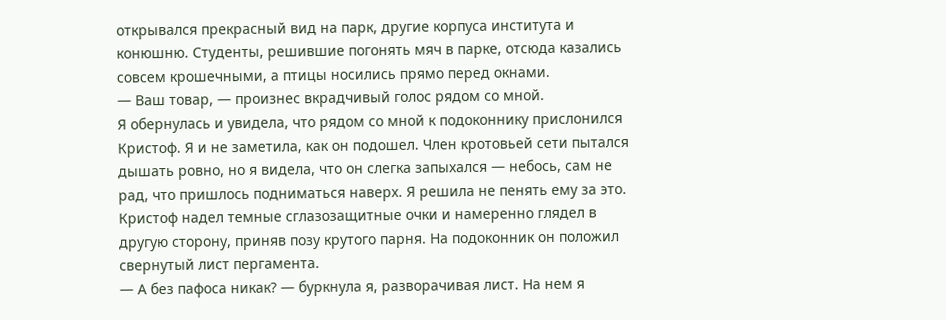открывался прекрасный вид на парк, другие корпуса института и конюшню. Студенты, решившие погонять мяч в парке, отсюда казались совсем крошечными, а птицы носились прямо перед окнами.
— Ваш товар, — произнес вкрадчивый голос рядом со мной.
Я обернулась и увидела, что рядом со мной к подоконнику прислонился Кристоф. Я и не заметила, как он подошел. Член кротовьей сети пытался дышать ровно, но я видела, что он слегка запыхался — небось, сам не рад, что пришлось подниматься наверх. Я решила не пенять ему за это.
Кристоф надел темные сглазозащитные очки и намеренно глядел в другую сторону, приняв позу крутого парня. На подоконник он положил свернутый лист пергамента.
— А без пафоса никак? — буркнула я, разворачивая лист. На нем я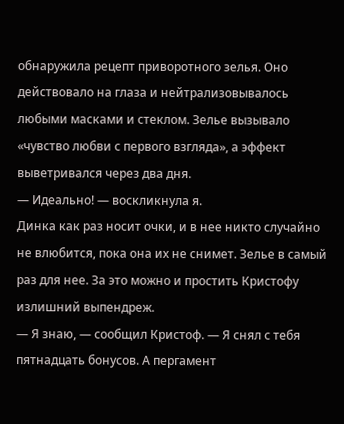обнаружила рецепт приворотного зелья. Оно действовало на глаза и нейтрализовывалось любыми масками и стеклом. Зелье вызывало «чувство любви с первого взгляда», а эффект выветривался через два дня.
— Идеально! — воскликнула я.
Динка как раз носит очки, и в нее никто случайно не влюбится, пока она их не снимет. Зелье в самый раз для нее. За это можно и простить Кристофу излишний выпендреж.
— Я знаю, — сообщил Кристоф. — Я снял с тебя пятнадцать бонусов. А пергамент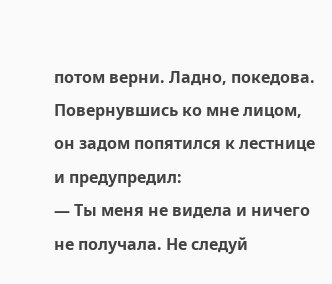потом верни. Ладно, покедова.
Повернувшись ко мне лицом, он задом попятился к лестнице и предупредил:
— Ты меня не видела и ничего не получала. Не следуй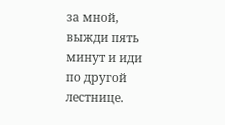за мной, выжди пять минут и иди по другой лестнице.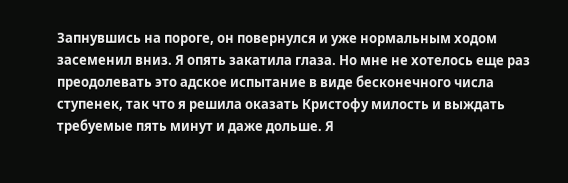Запнувшись на пороге, он повернулся и уже нормальным ходом засеменил вниз. Я опять закатила глаза. Но мне не хотелось еще раз преодолевать это адское испытание в виде бесконечного числа ступенек, так что я решила оказать Кристофу милость и выждать требуемые пять минут и даже дольше. Я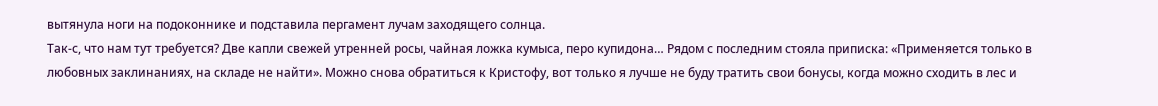вытянула ноги на подоконнике и подставила пергамент лучам заходящего солнца.
Так-с, что нам тут требуется? Две капли свежей утренней росы, чайная ложка кумыса, перо купидона… Рядом с последним стояла приписка: «Применяется только в любовных заклинаниях, на складе не найти». Можно снова обратиться к Кристофу, вот только я лучше не буду тратить свои бонусы, когда можно сходить в лес и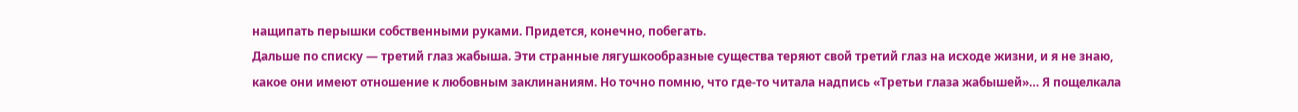нащипать перышки собственными руками. Придется, конечно, побегать.
Дальше по списку — третий глаз жабыша. Эти странные лягушкообразные существа теряют свой третий глаз на исходе жизни, и я не знаю, какое они имеют отношение к любовным заклинаниям. Но точно помню, что где-то читала надпись «Третьи глаза жабышей»… Я пощелкала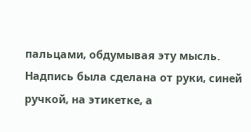пальцами, обдумывая эту мысль. Надпись была сделана от руки, синей ручкой, на этикетке, а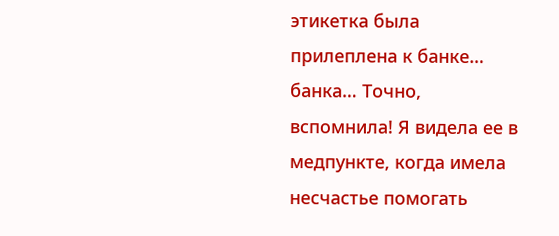этикетка была прилеплена к банке… банка… Точно, вспомнила! Я видела ее в медпункте, когда имела несчастье помогать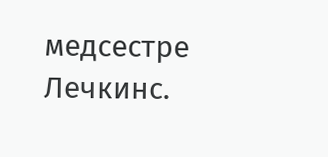медсестре Лечкинс.